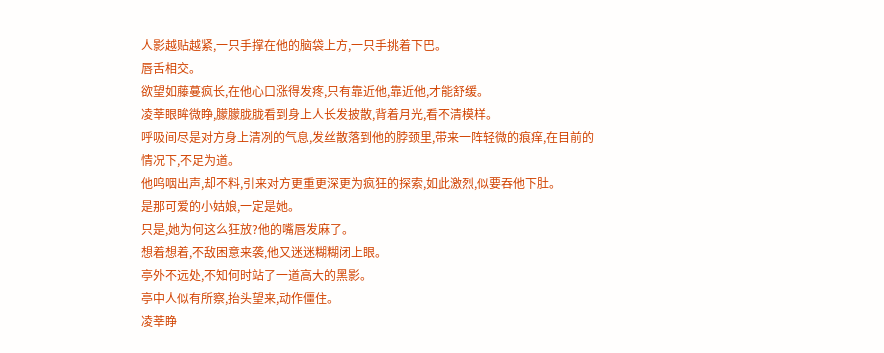人影越贴越紧,一只手撑在他的脑袋上方,一只手挑着下巴。
唇舌相交。
欲望如藤蔓疯长,在他心口涨得发疼,只有靠近他,靠近他,才能舒缓。
凌莘眼眸微睁,朦朦胧胧看到身上人长发披散,背着月光,看不清模样。
呼吸间尽是对方身上清冽的气息,发丝散落到他的脖颈里,带来一阵轻微的痕痒,在目前的情况下,不足为道。
他呜咽出声,却不料,引来对方更重更深更为疯狂的探索,如此激烈,似要吞他下肚。
是那可爱的小姑娘,一定是她。
只是,她为何这么狂放?他的嘴唇发麻了。
想着想着,不敌困意来袭,他又迷迷糊糊闭上眼。
亭外不远处,不知何时站了一道高大的黑影。
亭中人似有所察,抬头望来,动作僵住。
凌莘睁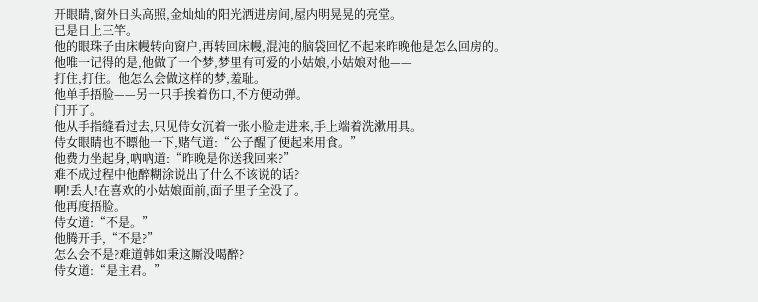开眼睛,窗外日头高照,金灿灿的阳光洒进房间,屋内明晃晃的亮堂。
已是日上三竿。
他的眼珠子由床幔转向窗户,再转回床幔,混沌的脑袋回忆不起来昨晚他是怎么回房的。
他唯一记得的是,他做了一个梦,梦里有可爱的小姑娘,小姑娘对他——
打住,打住。他怎么会做这样的梦,羞耻。
他单手捂脸——另一只手挨着伤口,不方便动弹。
门开了。
他从手指缝看过去,只见侍女沉着一张小脸走进来,手上端着洗漱用具。
侍女眼睛也不瞟他一下,赌气道:“公子醒了便起来用食。”
他费力坐起身,吶吶道:“昨晚是你送我回来?”
难不成过程中他醉糊涂说出了什么不该说的话?
啊!丢人!在喜欢的小姑娘面前,面子里子全没了。
他再度捂脸。
侍女道:“不是。”
他腾开手,“不是?”
怎么会不是?难道韩如秉这厮没喝醉?
侍女道:“是主君。”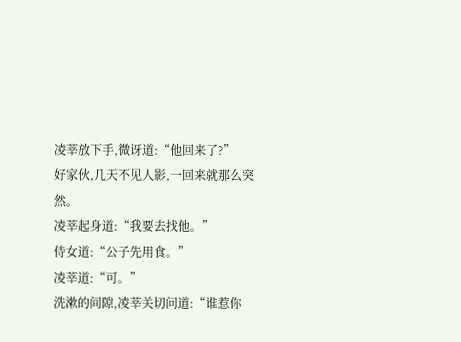凌莘放下手,微讶道:“他回来了?”
好家伙,几天不见人影,一回来就那么突然。
凌莘起身道:“我要去找他。”
侍女道:“公子先用食。”
凌莘道:“可。”
洗漱的间隙,凌莘关切问道:“谁惹你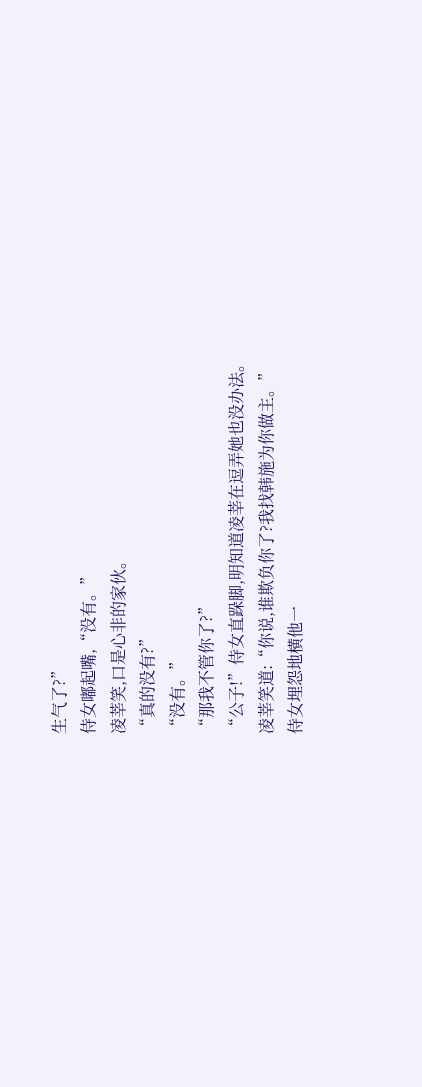生气了?”
侍女嘟起嘴,“没有。”
凌莘笑,口是心非的家伙。
“真的没有?”
“没有。”
“那我不管你了?”
“公子!”侍女直跺脚,明知道凌莘在逗弄她也没办法。
凌莘笑道:“你说,谁欺负你了?我找韩施为你做主。”
侍女埋怨地横他一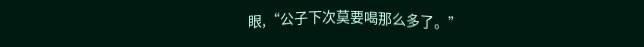眼,“公子下次莫要喝那么多了。”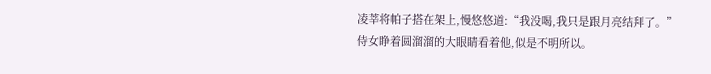凌莘将帕子搭在架上,慢悠悠道:“我没喝,我只是跟月亮结拜了。”
侍女睁着圆溜溜的大眼睛看着他,似是不明所以。